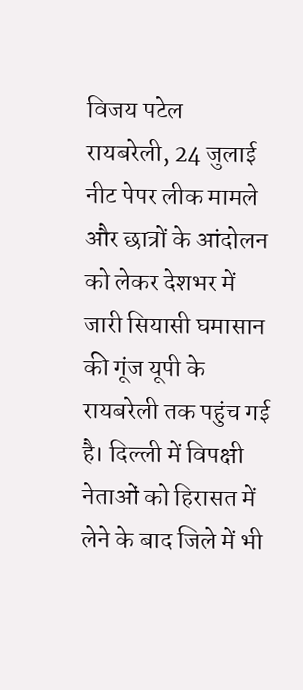विजय पटेल
रायबरेली, 24 जुलाई
नीट पेपर लीक मामले और छात्रों के आंदोलन को लेकर देशभर में जारी सियासी घमासान की गूंज यूपी के रायबरेली तक पहुंच गई है। दिल्ली में विपक्षी नेताओं को हिरासत में लेने के बाद जिले में भी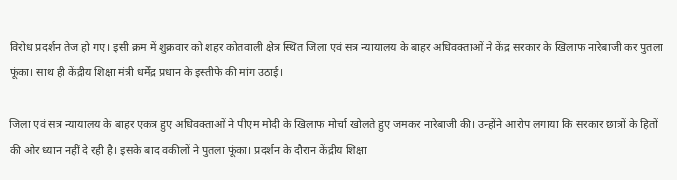विरोध प्रदर्शन तेज हो गए। इसी क्रम में शुक्रवार को शहर कोतवाली क्षेत्र स्थित जिला एवं सत्र न्यायालय के बाहर अधिवक्ताओं ने केंद्र सरकार के खिलाफ नारेबाजी कर पुतला फूंका। साथ ही केंद्रीय शिक्षा मंत्री धर्मेंद्र प्रधान के इस्तीफे की मांग उठाई।

जिला एवं सत्र न्यायालय के बाहर एकत्र हुए अधिवक्ताओं ने पीएम मोदी के खिलाफ मोर्चा खोलते हुए जमकर नारेबाजी की। उन्होंने आरोप लगाया कि सरकार छात्रों के हितों की ओर ध्यान नहीं दे रही है। इसके बाद वकीलों ने पुतला फूंका। प्रदर्शन के दौरान केंद्रीय शिक्षा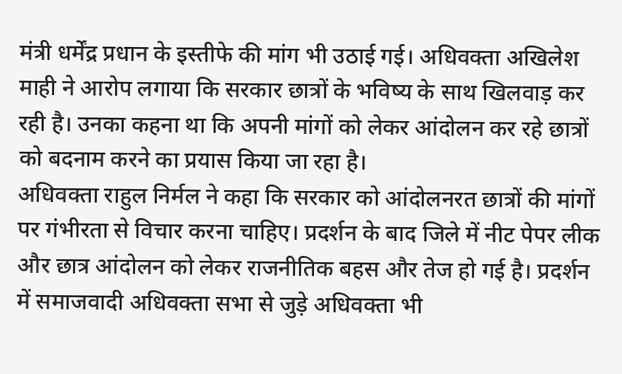मंत्री धर्मेंद्र प्रधान के इस्तीफे की मांग भी उठाई गई। अधिवक्ता अखिलेश माही ने आरोप लगाया कि सरकार छात्रों के भविष्य के साथ खिलवाड़ कर रही है। उनका कहना था कि अपनी मांगों को लेकर आंदोलन कर रहे छात्रों को बदनाम करने का प्रयास किया जा रहा है।
अधिवक्ता राहुल निर्मल ने कहा कि सरकार को आंदोलनरत छात्रों की मांगों पर गंभीरता से विचार करना चाहिए। प्रदर्शन के बाद जिले में नीट पेपर लीक और छात्र आंदोलन को लेकर राजनीतिक बहस और तेज हो गई है। प्रदर्शन में समाजवादी अधिवक्ता सभा से जुड़े अधिवक्ता भी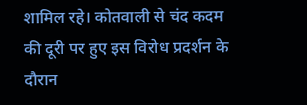शामिल रहे। कोतवाली से चंद कदम की दूरी पर हुए इस विरोध प्रदर्शन के दौरान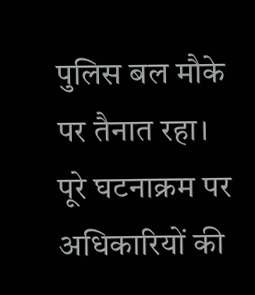पुलिस बल मौके पर तैनात रहा। पूरे घटनाक्रम पर अधिकारियों की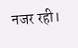नजर रही।